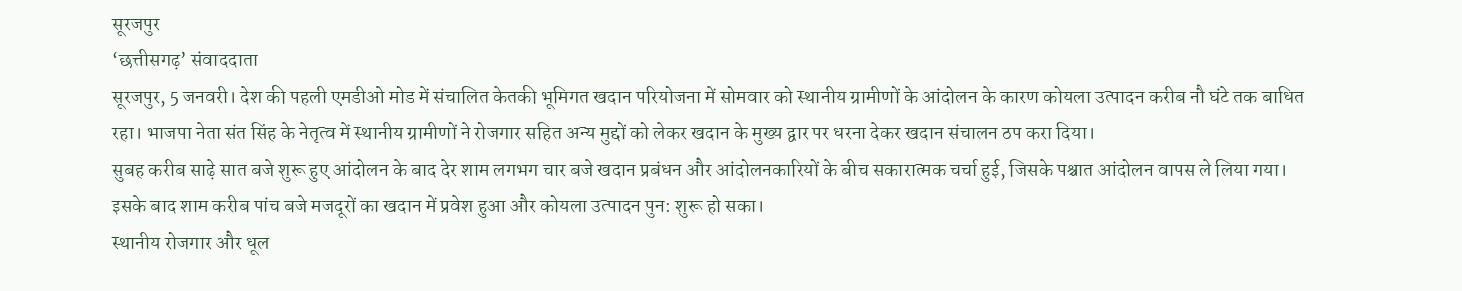सूरजपुर
‘छत्तीसगढ़’ संवाददाता
सूरजपुर, 5 जनवरी। देश की पहली एमडीओ मोड में संचालित केतकी भूमिगत खदान परियोजना में सोमवार को स्थानीय ग्रामीणों के आंदोलन के कारण कोयला उत्पादन करीब नौ घंटे तक बाधित रहा। भाजपा नेता संत सिंह के नेतृत्व में स्थानीय ग्रामीणों ने रोजगार सहित अन्य मुद्दों को लेकर खदान के मुख्य द्वार पर धरना देकर खदान संचालन ठप करा दिया।
सुबह करीब साढ़े सात बजे शुरू हुए आंदोलन के बाद देर शाम लगभग चार बजे खदान प्रबंधन और आंदोलनकारियों के बीच सकारात्मक चर्चा हुई, जिसके पश्चात आंदोलन वापस ले लिया गया। इसके बाद शाम करीब पांच बजे मजदूरों का खदान में प्रवेश हुआ और कोयला उत्पादन पुन: शुरू हो सका।
स्थानीय रोजगार और धूल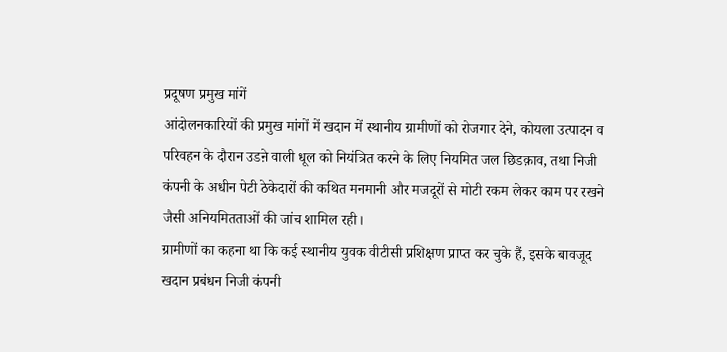प्रदूषण प्रमुख मांगें
आंदोलनकारियों की प्रमुख मांगों में खदान में स्थानीय ग्रामीणों को रोजगार देने, कोयला उत्पादन व परिवहन के दौरान उडऩे वाली धूल को नियंत्रित करने के लिए नियमित जल छिडक़ाव, तथा निजी कंपनी के अधीन पेटी ठेकेदारों की कथित मनमानी और मजदूरों से मोटी रकम लेकर काम पर रखने जैसी अनियमितताओं की जांच शामिल रही।
ग्रामीणों का कहना था कि कई स्थानीय युवक वीटीसी प्रशिक्षण प्राप्त कर चुके हैं, इसके बावजूद खदान प्रबंधन निजी कंपनी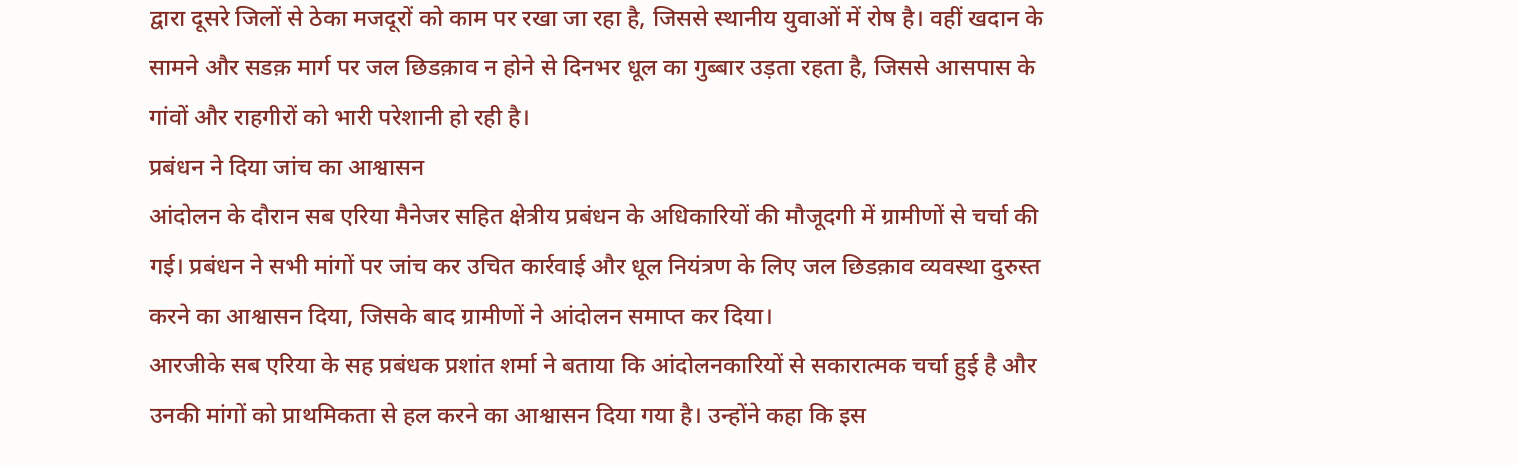द्वारा दूसरे जिलों से ठेका मजदूरों को काम पर रखा जा रहा है, जिससे स्थानीय युवाओं में रोष है। वहीं खदान के सामने और सडक़ मार्ग पर जल छिडक़ाव न होने से दिनभर धूल का गुब्बार उड़ता रहता है, जिससे आसपास के गांवों और राहगीरों को भारी परेशानी हो रही है।
प्रबंधन ने दिया जांच का आश्वासन
आंदोलन के दौरान सब एरिया मैनेजर सहित क्षेत्रीय प्रबंधन के अधिकारियों की मौजूदगी में ग्रामीणों से चर्चा की गई। प्रबंधन ने सभी मांगों पर जांच कर उचित कार्रवाई और धूल नियंत्रण के लिए जल छिडक़ाव व्यवस्था दुरुस्त करने का आश्वासन दिया, जिसके बाद ग्रामीणों ने आंदोलन समाप्त कर दिया।
आरजीके सब एरिया के सह प्रबंधक प्रशांत शर्मा ने बताया कि आंदोलनकारियों से सकारात्मक चर्चा हुई है और उनकी मांगों को प्राथमिकता से हल करने का आश्वासन दिया गया है। उन्होंने कहा कि इस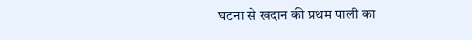घटना से खदान की प्रथम पाली का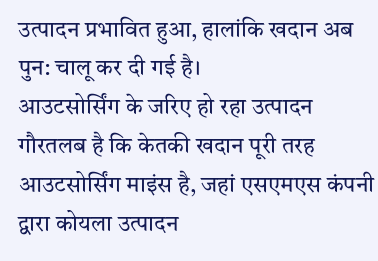उत्पादन प्रभावित हुआ, हालांकि खदान अब पुन: चालू कर दी गई है।
आउटसोर्सिंग के जरिए हो रहा उत्पादन
गौरतलब है कि केतकी खदान पूरी तरह आउटसोर्सिंग माइंस है, जहां एसएमएस कंपनी द्वारा कोयला उत्पादन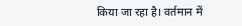किया जा रहा है। वर्तमान में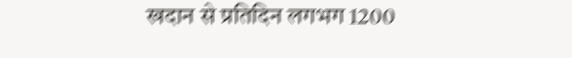खदान से प्रतिदिन लगभग 1200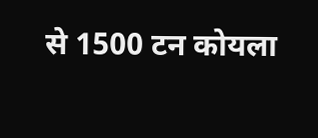से 1500 टन कोयला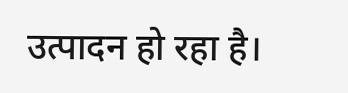उत्पादन हो रहा है।